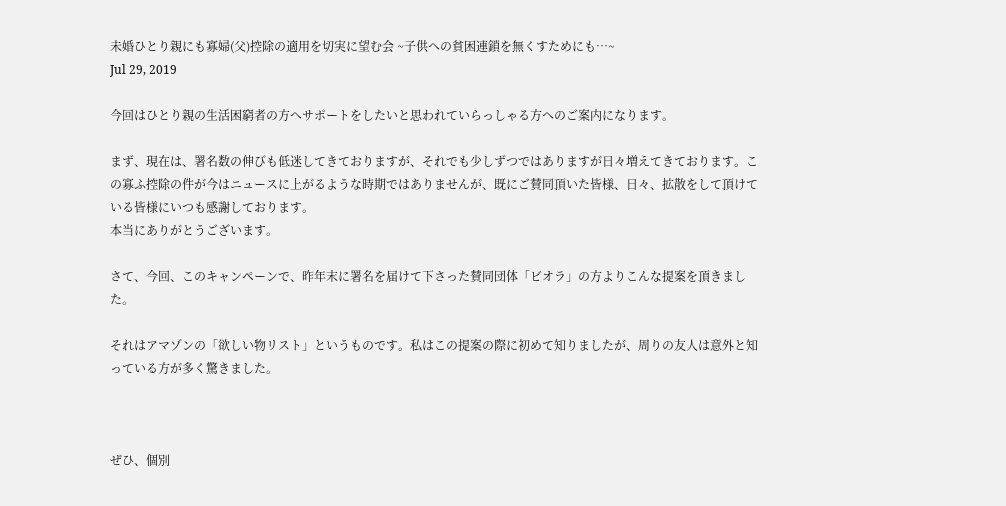未婚ひとり親にも寡婦(父)控除の適用を切実に望む会 ~子供への貧困連鎖を無くすためにも…~
Jul 29, 2019

今回はひとり親の生活困窮者の方へサポートをしたいと思われていらっしゃる方へのご案内になります。

まず、現在は、署名数の伸びも低迷してきておりますが、それでも少しずつではありますが日々増えてきております。この寡ふ控除の件が今はニュースに上がるような時期ではありませんが、既にご賛同頂いた皆様、日々、拡散をして頂けている皆様にいつも感謝しております。
本当にありがとうございます。

さて、今回、このキャンペーンで、昨年末に署名を届けて下さった賛同団体「ビオラ」の方よりこんな提案を頂きました。

それはアマゾンの「欲しい物リスト」というものです。私はこの提案の際に初めて知りましたが、周りの友人は意外と知っている方が多く驚きました。



ぜひ、個別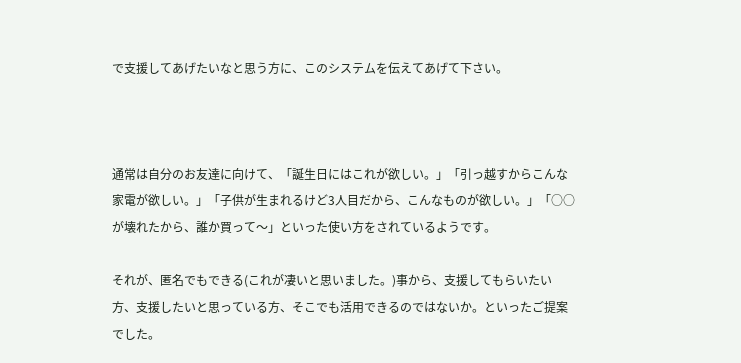で支援してあげたいなと思う方に、このシステムを伝えてあげて下さい。



通常は自分のお友達に向けて、「誕生日にはこれが欲しい。」「引っ越すからこんな家電が欲しい。」「子供が生まれるけど3人目だから、こんなものが欲しい。」「○○が壊れたから、誰か買って〜」といった使い方をされているようです。

それが、匿名でもできる(これが凄いと思いました。)事から、支援してもらいたい方、支援したいと思っている方、そこでも活用できるのではないか。といったご提案でした。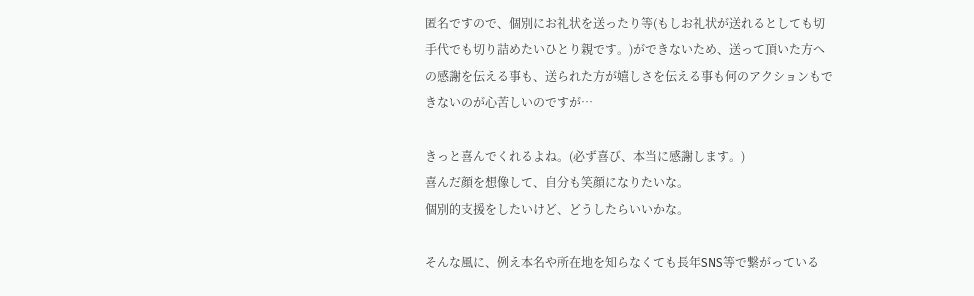匿名ですので、個別にお礼状を送ったり等(もしお礼状が送れるとしても切手代でも切り詰めたいひとり親です。)ができないため、送って頂いた方への感謝を伝える事も、送られた方が嬉しさを伝える事も何のアクションもできないのが心苦しいのですが…

きっと喜んでくれるよね。(必ず喜び、本当に感謝します。)
喜んだ顔を想像して、自分も笑顔になりたいな。
個別的支援をしたいけど、どうしたらいいかな。

そんな風に、例え本名や所在地を知らなくても長年SNS等で繋がっている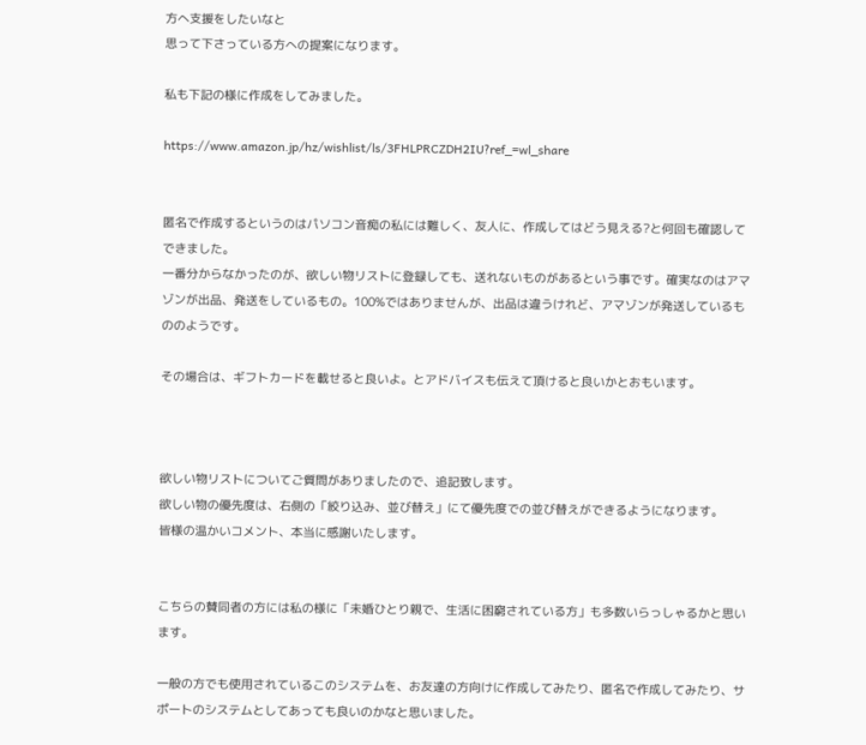方へ支援をしたいなと
思って下さっている方への提案になります。

私も下記の様に作成をしてみました。

https://www.amazon.jp/hz/wishlist/ls/3FHLPRCZDH2IU?ref_=wl_share


匿名で作成するというのはパソコン音痴の私には難しく、友人に、作成してはどう見える?と何回も確認してできました。
一番分からなかったのが、欲しい物リストに登録しても、送れないものがあるという事です。確実なのはアマゾンが出品、発送をしているもの。100%ではありませんが、出品は違うけれど、アマゾンが発送しているもののようです。

その場合は、ギフトカードを載せると良いよ。とアドバイスも伝えて頂けると良いかとおもいます。



欲しい物リストについてご質問がありましたので、追記致します。
欲しい物の優先度は、右側の「絞り込み、並び替え」にて優先度での並び替えができるようになります。
皆様の温かいコメント、本当に感謝いたします。


こちらの賛同者の方には私の様に「未婚ひとり親で、生活に困窮されている方」も多数いらっしゃるかと思います。

一般の方でも使用されているこのシステムを、お友達の方向けに作成してみたり、匿名で作成してみたり、サポートのシステムとしてあっても良いのかなと思いました。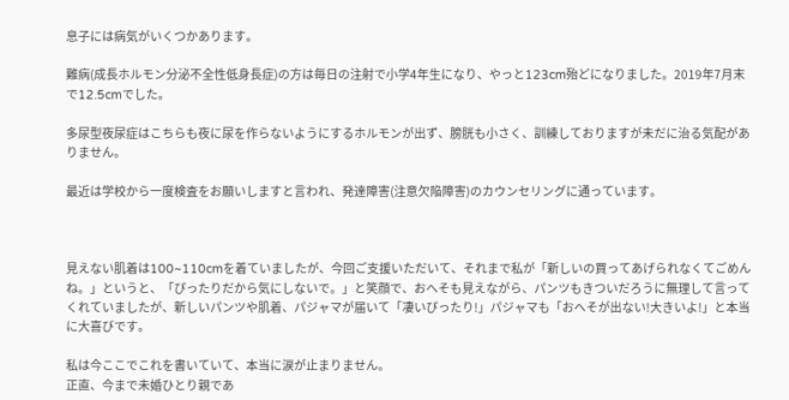息子には病気がいくつかあります。

難病(成長ホルモン分泌不全性低身長症)の方は毎日の注射で小学4年生になり、やっと123cm殆どになりました。2019年7月末で12.5cmでした。

多尿型夜尿症はこちらも夜に尿を作らないようにするホルモンが出ず、膀胱も小さく、訓練しておりますが未だに治る気配がありません。

最近は学校から一度検査をお願いしますと言われ、発達障害(注意欠陥障害)のカウンセリングに通っています。



見えない肌着は100~110cmを着ていましたが、今回ご支援いただいて、それまで私が「新しいの買ってあげられなくてごめんね。」というと、「ぴったりだから気にしないで。」と笑顔で、おへそも見えながら、パンツもきついだろうに無理して言ってくれていましたが、新しいパンツや肌着、パジャマが届いて「凄いぴったり!」パジャマも「おへそが出ない!大きいよ!」と本当に大喜びです。

私は今ここでこれを書いていて、本当に涙が止まりません。
正直、今まで未婚ひとり親であ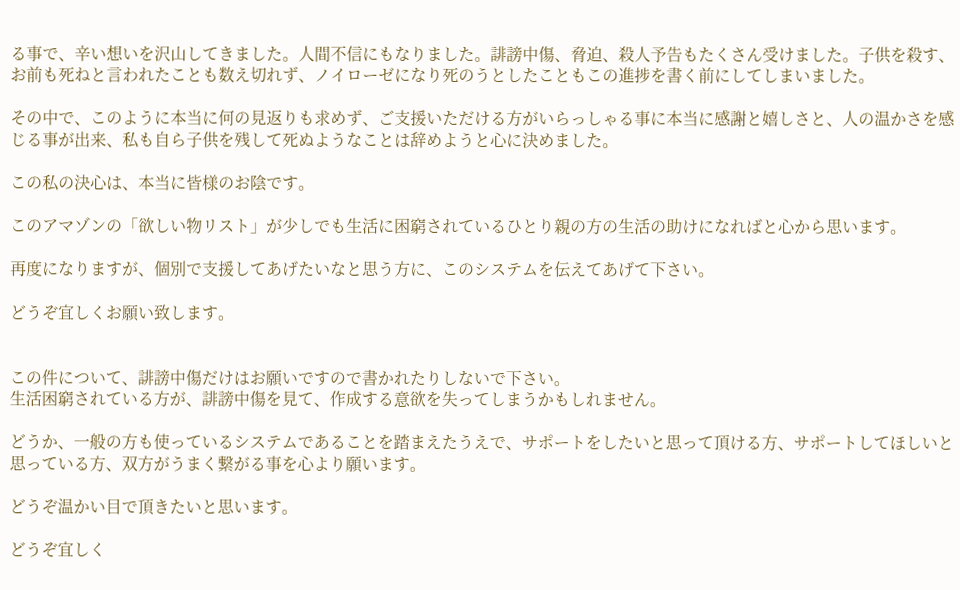る事で、辛い想いを沢山してきました。人間不信にもなりました。誹謗中傷、脅迫、殺人予告もたくさん受けました。子供を殺す、お前も死ねと言われたことも数え切れず、ノイローゼになり死のうとしたこともこの進捗を書く前にしてしまいました。

その中で、このように本当に何の見返りも求めず、ご支援いただける方がいらっしゃる事に本当に感謝と嬉しさと、人の温かさを感じる事が出来、私も自ら子供を残して死ぬようなことは辞めようと心に決めました。

この私の決心は、本当に皆様のお陰です。

このアマゾンの「欲しい物リスト」が少しでも生活に困窮されているひとり親の方の生活の助けになればと心から思います。

再度になりますが、個別で支援してあげたいなと思う方に、このシステムを伝えてあげて下さい。

どうぞ宜しくお願い致します。


この件について、誹謗中傷だけはお願いですので書かれたりしないで下さい。
生活困窮されている方が、誹謗中傷を見て、作成する意欲を失ってしまうかもしれません。

どうか、一般の方も使っているシステムであることを踏まえたうえで、サポートをしたいと思って頂ける方、サポートしてほしいと思っている方、双方がうまく繋がる事を心より願います。

どうぞ温かい目で頂きたいと思います。

どうぞ宜しく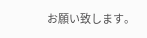お願い致します。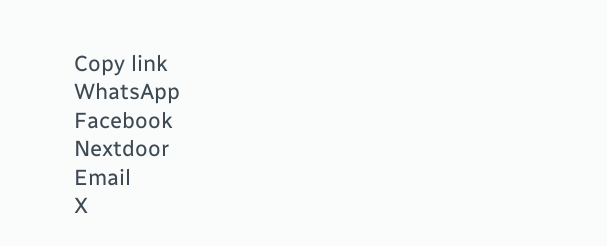Copy link
WhatsApp
Facebook
Nextdoor
Email
X